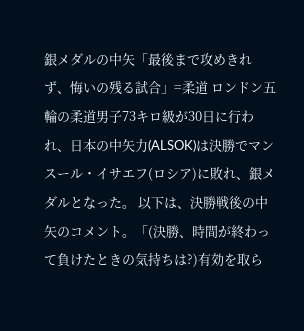銀メダルの中矢「最後まで攻めきれず、悔いの残る試合」=柔道 ロンドン五輪の柔道男子73キロ級が30日に行われ、日本の中矢力(ALSOK)は決勝でマンスール・イサエフ(ロシア)に敗れ、銀メダルとなった。 以下は、決勝戦後の中矢のコメント。「(決勝、時間が終わって負けたときの気持ちは?)有効を取ら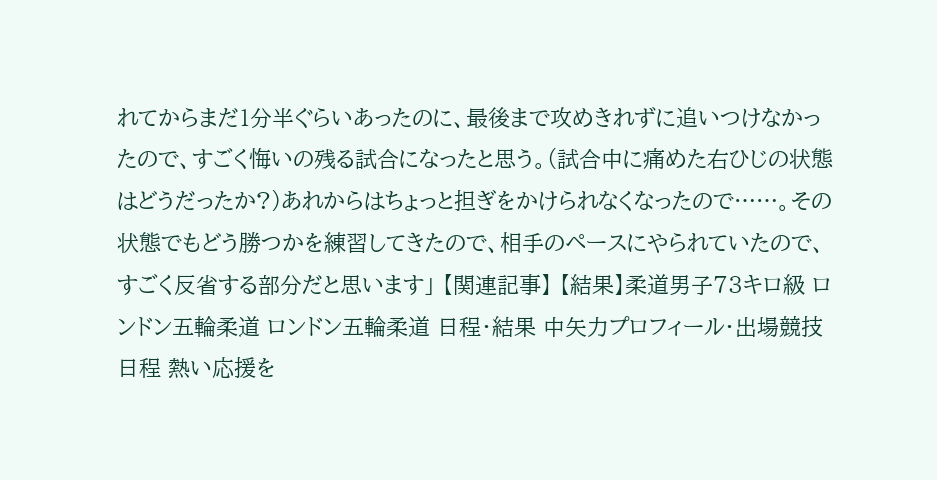れてからまだ1分半ぐらいあったのに、最後まで攻めきれずに追いつけなかったので、すごく悔いの残る試合になったと思う。(試合中に痛めた右ひじの状態はどうだったか?)あれからはちょっと担ぎをかけられなくなったので……。その状態でもどう勝つかを練習してきたので、相手のペースにやられていたので、すごく反省する部分だと思います」 【関連記事】 【結果】柔道男子73キロ級 ロンドン五輪柔道 ロンドン五輪柔道 日程・結果 中矢力プロフィール・出場競技日程 熱い応援を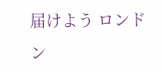届けよう ロンドン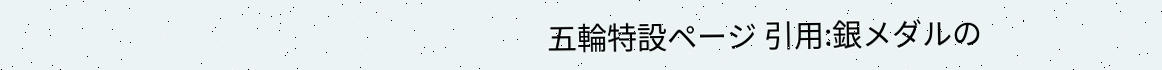五輪特設ページ 引用:銀メダルの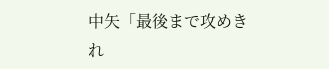中矢「最後まで攻めきれ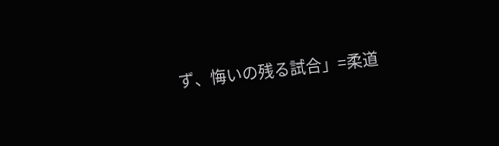ず、悔いの残る試合」=柔道